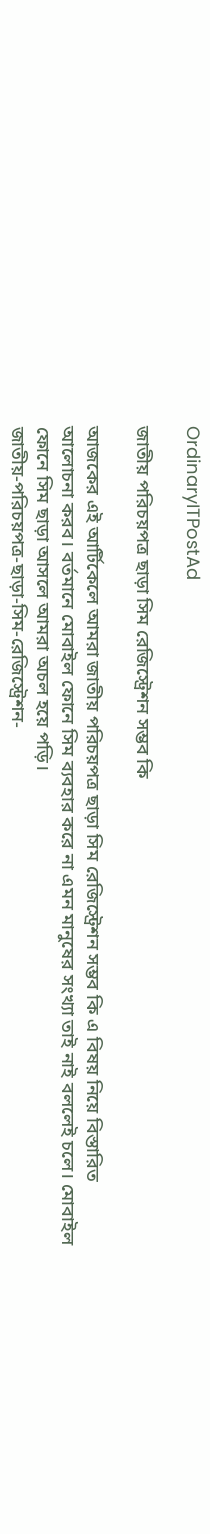OrdinaryITPostAd

জাতীয় পরিচয়পত্র ছাড়া সিম রেজিস্ট্রেশন সম্ভব কি

আজকের এই আর্টিকেলে আমরা জাতীয় পরিচয়পত্র ছাড়া সিম রেজিস্ট্রেশন সম্ভব কি এ বিষয় নিয়ে বিস্তারিত আলোচনা করব। বর্তমানে মোবাইল ফোনে সিম ব্যবহার করে না এমন মানুষের সংখ্যা তাই নাই বললেই চলে। মোবাইল ফোনে সিম ছাড়া আসলে আমরা অচল হয়ে পড়ি।
জাতীয়-পরিচয়পত্র-ছাড়া-সিম-রেজিস্ট্রেশন-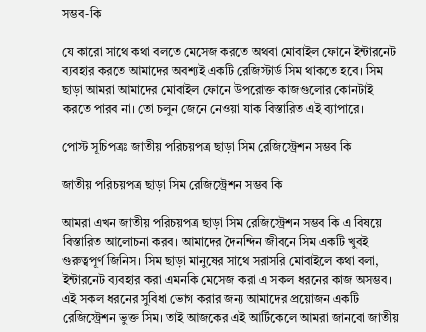সম্ভব-কি

যে কারো সাথে কথা বলতে মেসেজ করতে অথবা মোবাইল ফোনে ইন্টারনেট ব্যবহার করতে আমাদের অবশ্যই একটি রেজিস্টার্ড সিম থাকতে হবে। সিম ছাড়া আমরা আমাদের মোবাইল ফোনে উপরোক্ত কাজগুলোর কোনটাই করতে পারব না। তো চলুন জেনে নেওয়া যাক বিস্তারিত এই ব্যাপারে।

পোস্ট সূচিপত্রঃ জাতীয় পরিচয়পত্র ছাড়া সিম রেজিস্ট্রেশন সম্ভব কি

জাতীয় পরিচয়পত্র ছাড়া সিম রেজিস্ট্রেশন সম্ভব কি

আমরা এখন জাতীয় পরিচয়পত্র ছাড়া সিম রেজিস্ট্রেশন সম্ভব কি এ বিষয়ে বিস্তারিত আলোচনা করব। আমাদের দৈনন্দিন জীবনে সিম একটি খুবই গুরুত্বপূর্ণ জিনিস। সিম ছাড়া মানুষের সাথে সরাসরি মোবাইলে কথা বলা, ইন্টারনেট ব্যবহার করা এমনকি মেসেজ করা এ সকল ধরনের কাজ অসম্ভব। এই সকল ধরনের সুবিধা ভোগ করার জন্য আমাদের প্রয়োজন একটি রেজিস্ট্রেশন ভুক্ত সিম। তাই আজকের এই আর্টিকেলে আমরা জানবো জাতীয়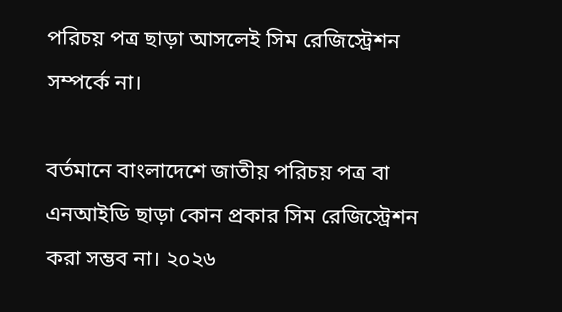পরিচয় পত্র ছাড়া আসলেই সিম রেজিস্ট্রেশন সম্পর্কে না।

বর্তমানে বাংলাদেশে জাতীয় পরিচয় পত্র বা এনআইডি ছাড়া কোন প্রকার সিম রেজিস্ট্রেশন করা সম্ভব না। ২০২৬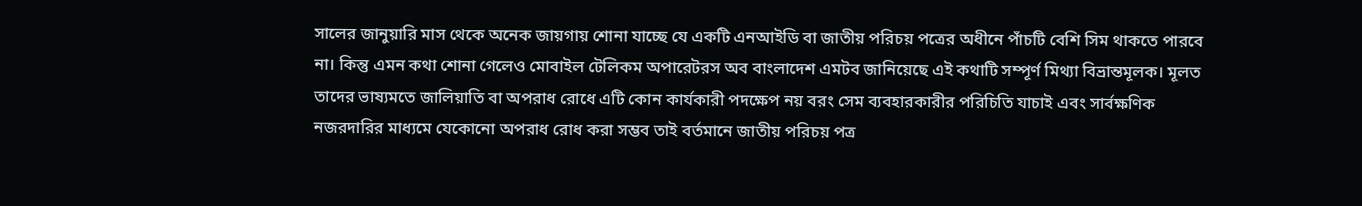সালের জানুয়ারি মাস থেকে অনেক জায়গায় শোনা যাচ্ছে যে একটি এনআইডি বা জাতীয় পরিচয় পত্রের অধীনে পাঁচটি বেশি সিম থাকতে পারবে না। কিন্তু এমন কথা শোনা গেলেও মোবাইল টেলিকম অপারেটরস অব বাংলাদেশ এমটব জানিয়েছে এই কথাটি সম্পূর্ণ মিথ্যা বিভ্রান্তমূলক। মূলত তাদের ভাষ্যমতে জালিয়াতি বা অপরাধ রোধে এটি কোন কার্যকারী পদক্ষেপ নয় বরং সেম ব্যবহারকারীর পরিচিতি যাচাই এবং সার্বক্ষণিক নজরদারির মাধ্যমে যেকোনো অপরাধ রোধ করা সম্ভব তাই বর্তমানে জাতীয় পরিচয় পত্র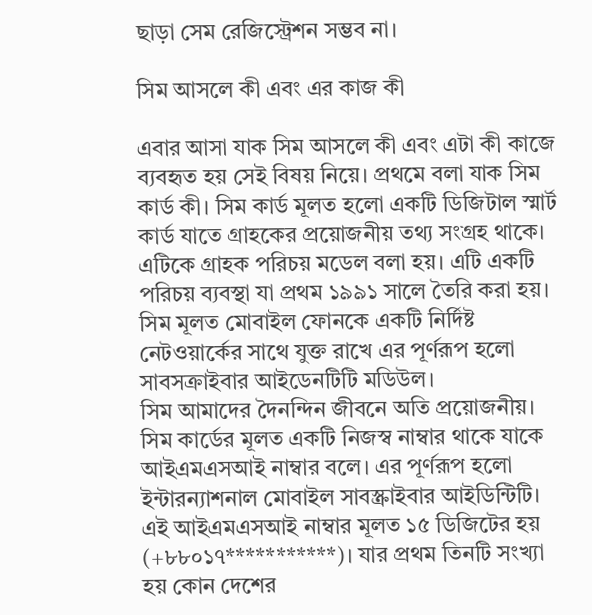ছাড়া সেম রেজিস্ট্রেশন সম্ভব না।

সিম আসলে কী এবং এর কাজ কী

এবার আসা যাক সিম আসলে কী এবং এটা কী কাজে ব্যবহৃত হয় সেই বিষয় নিয়ে। প্রথমে বলা যাক সিম কার্ড কী। সিম কার্ড মূলত হলো একটি ডিজিটাল স্মার্ট কার্ড যাতে গ্রাহকের প্রয়োজনীয় তথ্য সংগ্রহ থাকে। এটিকে গ্রাহক পরিচয় মডেল বলা হয়। এটি একটি পরিচয় ব্যবস্থা যা প্রথম ১৯৯১ সালে তৈরি করা হয়। সিম মূলত মোবাইল ফোনকে একটি নির্দিষ্ট নেটওয়ার্কের সাথে যুক্ত রাখে এর পূর্ণরূপ হলো সাবসক্রাইবার আইডেনটিটি মডিউল।
সিম আমাদের দৈনন্দিন জীবনে অতি প্রয়োজনীয়। সিম কার্ডের মূলত একটি নিজস্ব নাম্বার থাকে যাকে আইএমএসআই নাম্বার বলে। এর পূর্ণরূপ হলো ইন্টারন্যাশনাল মোবাইল সাবস্ক্রাইবার আইডিন্টিটি। এই আইএমএসআই নাম্বার মূলত ১৫ ডিজিটের হয় (+৮৮০১৭***********)। যার প্রথম তিনটি সংখ্যা হয় কোন দেশের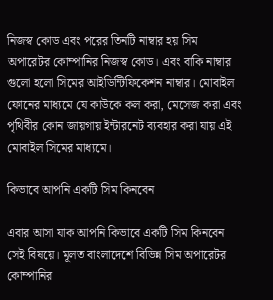নিজস্ব কোড এবং পরের তিনটি নাম্বার হয় সিম অপারেটর কোম্পানির নিজস্ব কোড। এবং বাকি নাম্বার গুলো হলো সিমের আইডিন্টিফিকেশন নাম্বার। মোবাইল ফোনের মাধ্যমে যে কাউকে কল করা, মেসেজ করা এবং পৃথিবীর কোন জায়গায় ইন্টারনেট ব্যবহার করা যায় এই মোবাইল সিমের মাধ্যমে।

কিভাবে আপনি একটি সিম কিনবেন

এবার আসা যাক আপনি কিভাবে একটি সিম কিনবেন সেই বিষয়ে। মূলত বাংলাদেশে বিভিন্ন সিম অপারেটর কোম্পানির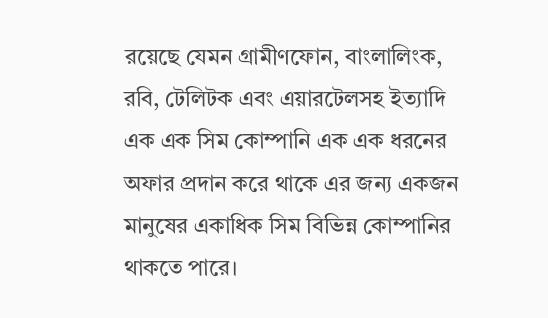রয়েছে যেমন গ্রামীণফোন, বাংলালিংক, রবি, টেলিটক এবং এয়ারটেলসহ ইত্যাদি এক এক সিম কোম্পানি এক এক ধরনের অফার প্রদান করে থাকে এর জন্য একজন মানুষের একাধিক সিম বিভিন্ন কোম্পানির থাকতে পারে।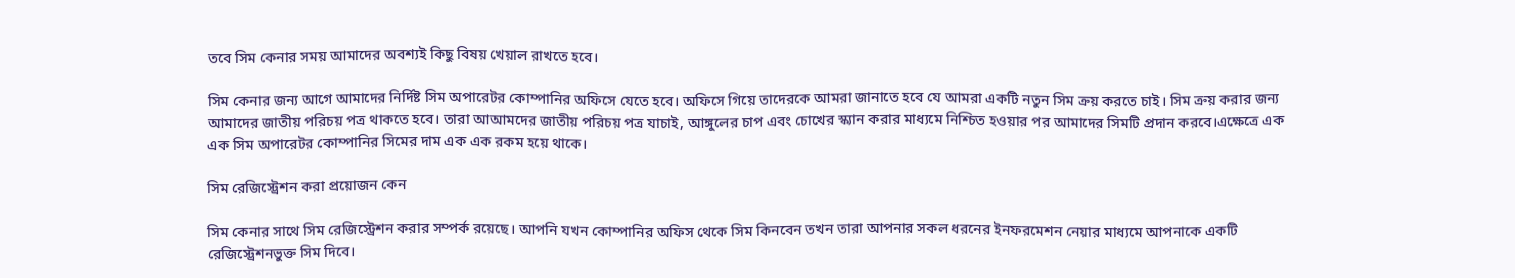তবে সিম কেনার সময় আমাদের অবশ্যই কিছু বিষয় খেয়াল রাখতে হবে।

সিম কেনার জন্য আগে আমাদের নির্দিষ্ট সিম অপারেটর কোম্পানির অফিসে যেতে হবে। অফিসে গিয়ে তাদেরকে আমরা জানাতে হবে যে আমরা একটি নতুন সিম ক্রয় করতে চাই। সিম ক্রয় করার জন্য আমাদের জাতীয় পরিচয় পত্র থাকতে হবে। তারা আআমদের জাতীয় পরিচয় পত্র যাচাই, আঙ্গুলের চাপ এবং চোখের স্ক্যান করার মাধ্যমে নিশ্চিত হওয়ার পর আমাদের সিমটি প্রদান করবে।এক্ষেত্রে এক এক সিম অপারেটর কোম্পানির সিমের দাম এক এক রকম হয়ে থাকে।

সিম রেজিস্ট্রেশন করা প্রয়োজন কেন

সিম কেনার সাথে সিম রেজিস্ট্রেশন করার সম্পর্ক রয়েছে। আপনি যখন কোম্পানির অফিস থেকে সিম কিনবেন তখন তারা আপনার সকল ধরনের ইনফরমেশন নেয়ার মাধ্যমে আপনাকে একটি রেজিস্ট্রেশনভুক্ত সিম দিবে।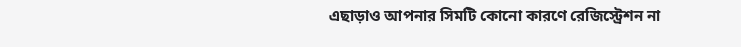এছাড়াও আপনার সিমটি কোনো কারণে রেজিস্ট্রেশন না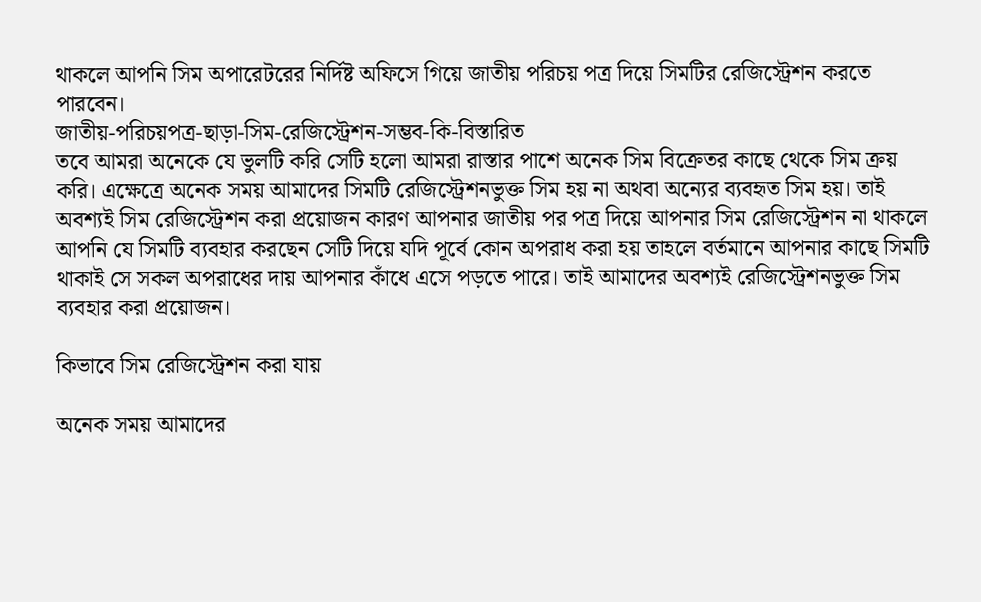থাকলে আপনি সিম অপারেটরের নির্দিষ্ট অফিসে গিয়ে জাতীয় পরিচয় পত্র দিয়ে সিমটির রেজিস্ট্রেশন করতে পারবেন।
জাতীয়-পরিচয়পত্র-ছাড়া-সিম-রেজিস্ট্রেশন-সম্ভব-কি-বিস্তারিত
তবে আমরা অনেকে যে ভুলটি করি সেটি হলো আমরা রাস্তার পাশে অনেক সিম বিক্রেতর কাছে থেকে সিম ক্রয় করি। এক্ষেত্রে অনেক সময় আমাদের সিমটি রেজিস্ট্রেশনভুক্ত সিম হয় না অথবা অন্যের ব্যবহৃত সিম হয়। তাই অবশ্যই সিম রেজিস্ট্রেশন করা প্রয়োজন কারণ আপনার জাতীয় পর পত্র দিয়ে আপনার সিম রেজিস্ট্রেশন না থাকলে আপনি যে সিমটি ব্যবহার করছেন সেটি দিয়ে যদি পূর্বে কোন অপরাধ করা হয় তাহলে বর্তমানে আপনার কাছে সিমটি থাকাই সে সকল অপরাধের দায় আপনার কাঁধে এসে পড়তে পারে। তাই আমাদের অবশ্যই রেজিস্ট্রেশনভুক্ত সিম ব্যবহার করা প্রয়োজন।

কিভাবে সিম রেজিস্ট্রেশন করা যায়

অনেক সময় আমাদের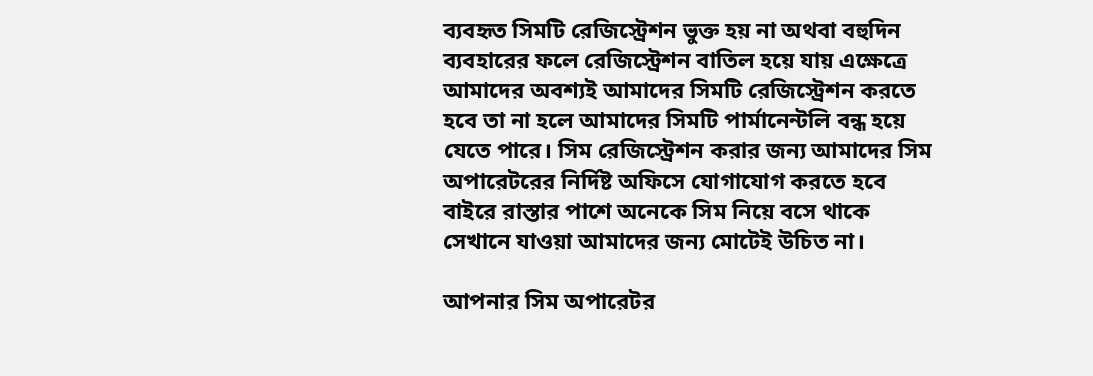ব্যবহৃত সিমটি রেজিস্ট্রেশন ভুক্ত হয় না অথবা বহুদিন ব্যবহারের ফলে রেজিস্ট্রেশন বাতিল হয়ে যায় এক্ষেত্রে আমাদের অবশ্যই আমাদের সিমটি রেজিস্ট্রেশন করতে হবে তা না হলে আমাদের সিমটি পার্মানেন্টলি বন্ধ হয়ে যেতে পারে। সিম রেজিস্ট্রেশন করার জন্য আমাদের সিম অপারেটরের নির্দিষ্ট অফিসে যোগাযোগ করতে হবে বাইরে রাস্তার পাশে অনেকে সিম নিয়ে বসে থাকে সেখানে যাওয়া আমাদের জন্য মোটেই উচিত না।

আপনার সিম অপারেটর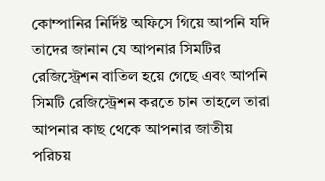কোম্পানির নির্দিষ্ট অফিসে গিয়ে আপনি যদি তাদের জানান যে আপনার সিমটির রেজিস্ট্রেশন বাতিল হয়ে গেছে এবং আপনি সিমটি রেজিস্ট্রেশন করতে চান তাহলে তারা আপনার কাছ থেকে আপনার জাতীয় পরিচয়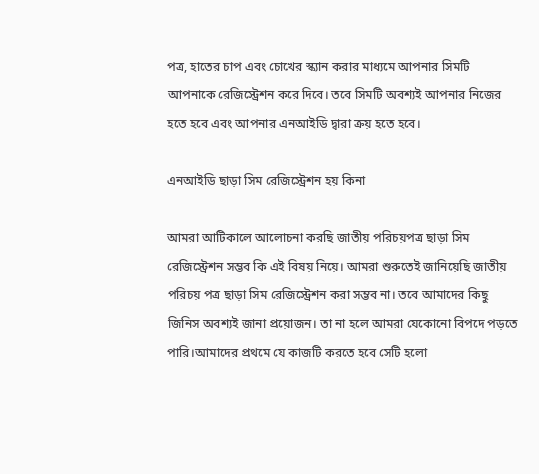পত্র, হাতের চাপ এবং চোখের স্ক্যান করার মাধ্যমে আপনার সিমটি আপনাকে রেজিস্ট্রেশন করে দিবে। তবে সিমটি অবশ্যই আপনার নিজের হতে হবে এবং আপনার এনআইডি দ্বারা ক্রয় হতে হবে।

এনআইডি ছাড়া সিম রেজিস্ট্রেশন হয় কিনা

আমরা আটিকালে আলোচনা করছি জাতীয় পরিচয়পত্র ছাড়া সিম রেজিস্ট্রেশন সম্ভব কি এই বিষয় নিয়ে। আমরা শুরুতেই জানিয়েছি জাতীয় পরিচয় পত্র ছাড়া সিম রেজিস্ট্রেশন করা সম্ভব না। তবে আমাদের কিছু জিনিস অবশ্যই জানা প্রয়োজন। তা না হলে আমরা যেকোনো বিপদে পড়তে পারি।আমাদের প্রথমে যে কাজটি করতে হবে সেটি হলো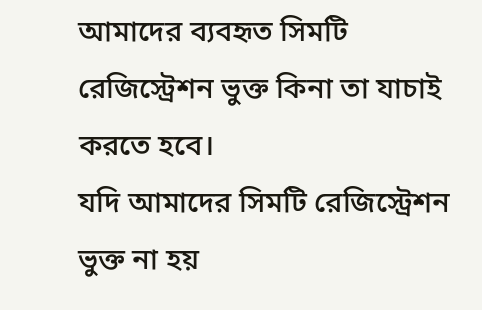আমাদের ব্যবহৃত সিমটি রেজিস্ট্রেশন ভুক্ত কিনা তা যাচাই করতে হবে।
যদি আমাদের সিমটি রেজিস্ট্রেশন ভুক্ত না হয়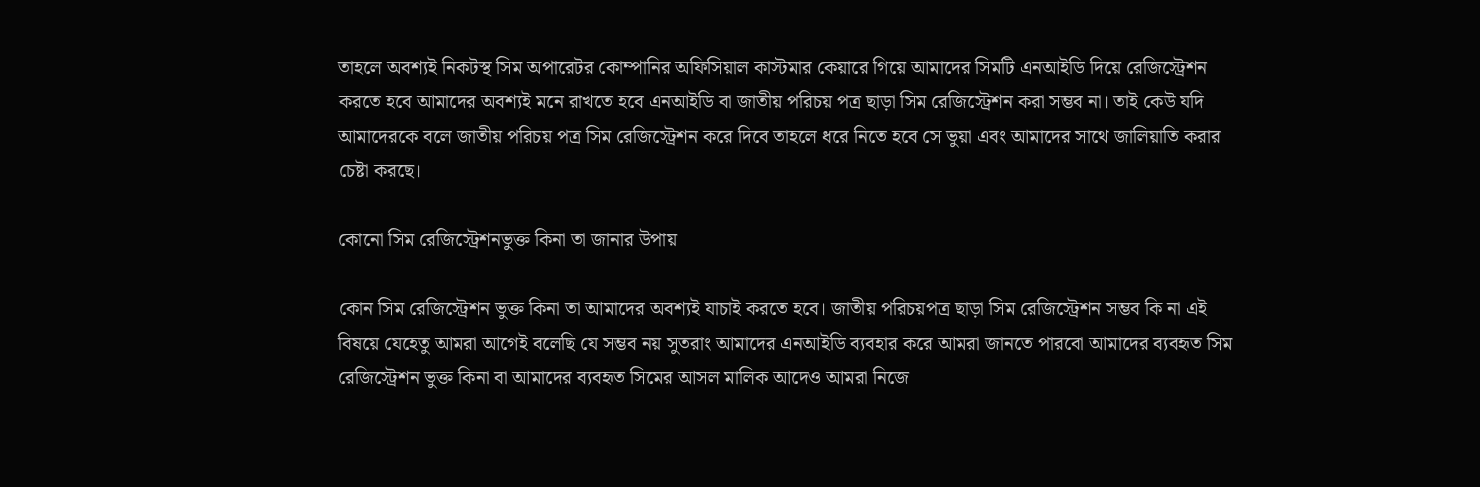তাহলে অবশ্যই নিকটস্থ সিম অপারেটর কোম্পানির অফিসিয়াল কাস্টমার কেয়ারে গিয়ে আমাদের সিমটি এনআইডি দিয়ে রেজিস্ট্রেশন করতে হবে আমাদের অবশ্যই মনে রাখতে হবে এনআইডি বা জাতীয় পরিচয় পত্র ছাড়া সিম রেজিস্ট্রেশন করা সম্ভব না। তাই কেউ যদি আমাদেরকে বলে জাতীয় পরিচয় পত্র সিম রেজিস্ট্রেশন করে দিবে তাহলে ধরে নিতে হবে সে ভুয়া এবং আমাদের সাথে জালিয়াতি করার চেষ্টা করছে।

কোনো সিম রেজিস্ট্রেশনভুক্ত কিনা তা জানার উপায়

কোন সিম রেজিস্ট্রেশন ভুক্ত কিনা তা আমাদের অবশ্যই যাচাই করতে হবে। জাতীয় পরিচয়পত্র ছাড়া সিম রেজিস্ট্রেশন সম্ভব কি না এই বিষয়ে যেহেতু আমরা আগেই বলেছি যে সম্ভব নয় সুতরাং আমাদের এনআইডি ব্যবহার করে আমরা জানতে পারবো আমাদের ব্যবহৃত সিম রেজিস্ট্রেশন ভুক্ত কিনা বা আমাদের ব্যবহৃত সিমের আসল মালিক আদেও আমরা নিজে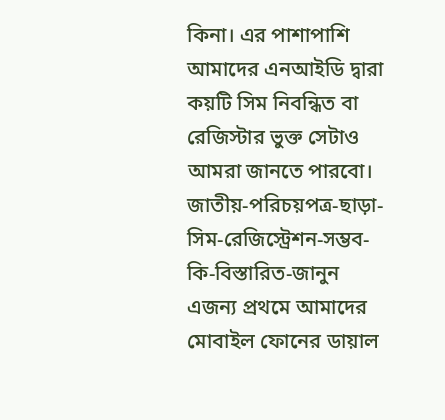কিনা। এর পাশাপাশি আমাদের এনআইডি দ্বারা কয়টি সিম নিবন্ধিত বা রেজিস্টার ভুক্ত সেটাও আমরা জানতে পারবো।
জাতীয়-পরিচয়পত্র-ছাড়া-সিম-রেজিস্ট্রেশন-সম্ভব-কি-বিস্তারিত-জানুন
এজন্য প্রথমে আমাদের মোবাইল ফোনের ডায়াল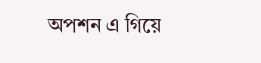অপশন এ গিয়ে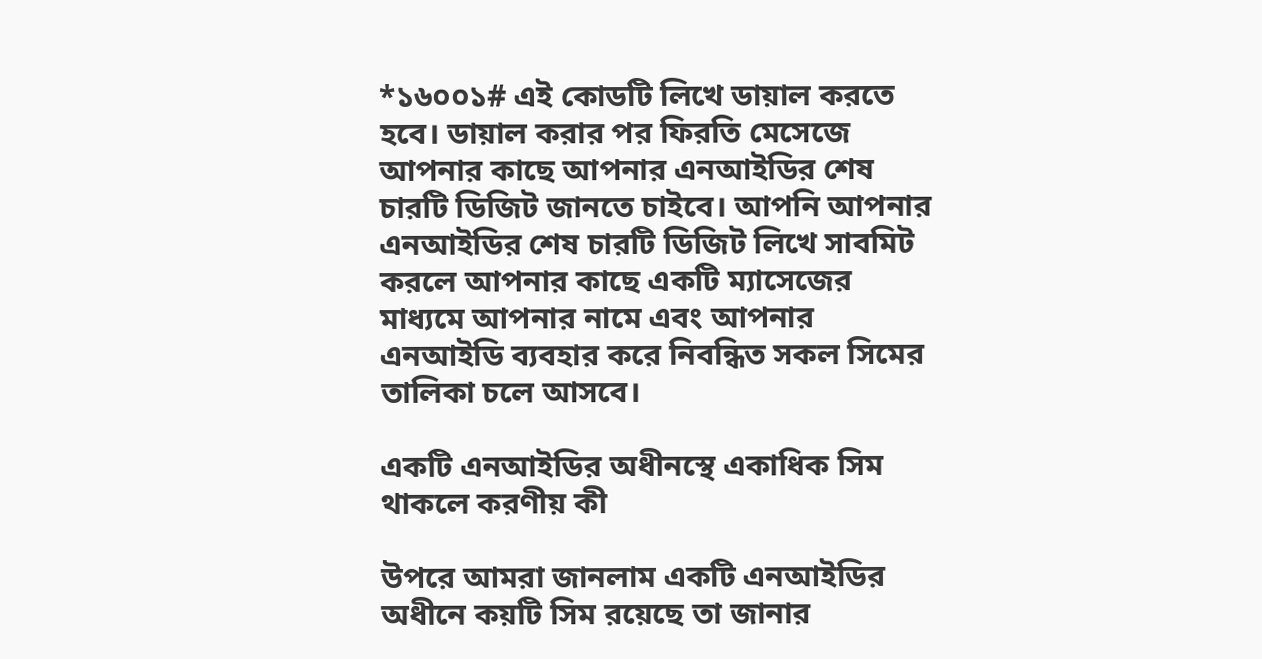*১৬০০১# এই কোডটি লিখে ডায়াল করতে হবে। ডায়াল করার পর ফিরতি মেসেজে আপনার কাছে আপনার এনআইডির শেষ চারটি ডিজিট জানতে চাইবে। আপনি আপনার এনআইডির শেষ চারটি ডিজিট লিখে সাবমিট করলে আপনার কাছে একটি ম্যাসেজের মাধ্যমে আপনার নামে এবং আপনার এনআইডি ব্যবহার করে নিবন্ধিত সকল সিমের তালিকা চলে আসবে।

একটি এনআইডির অধীনস্থে একাধিক সিম থাকলে করণীয় কী

উপরে আমরা জানলাম একটি এনআইডির অধীনে কয়টি সিম রয়েছে তা জানার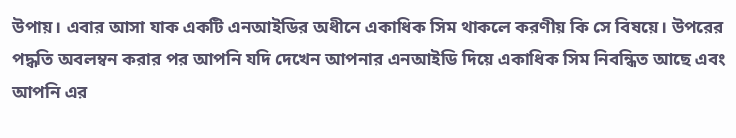উপায়। এবার আসা যাক একটি এনআইডির অধীনে একাধিক সিম থাকলে করণীয় কি সে বিষয়ে। উপরের পদ্ধতি অবলম্বন করার পর আপনি যদি দেখেন আপনার এনআইডি দিয়ে একাধিক সিম নিবন্ধিত আছে এবং আপনি এর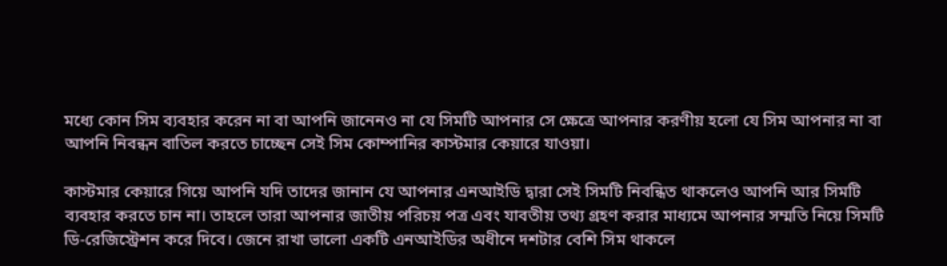মধ্যে কোন সিম ব্যবহার করেন না বা আপনি জানেনও না যে সিমটি আপনার সে ক্ষেত্রে আপনার করণীয় হলো যে সিম আপনার না বা আপনি নিবন্ধন বাতিল করতে চাচ্ছেন সেই সিম কোম্পানির কাস্টমার কেয়ারে যাওয়া।

কাস্টমার কেয়ারে গিয়ে আপনি যদি তাদের জানান যে আপনার এনআইডি দ্বারা সেই সিমটি নিবন্ধিত থাকলেও আপনি আর সিমটি ব্যবহার করতে চান না। তাহলে তারা আপনার জাতীয় পরিচয় পত্র এবং যাবতীয় তথ্য গ্রহণ করার মাধ্যমে আপনার সম্মতি নিয়ে সিমটি ডি-রেজিস্ট্রেশন করে দিবে। জেনে রাখা ভালো একটি এনআইডির অধীনে দশটার বেশি সিম থাকলে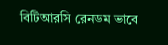বিটিআরসি রেনডম ভাবে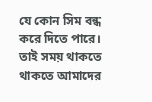যে কোন সিম বন্ধ করে দিতে পারে। তাই সময় থাকতে থাকতে আমাদের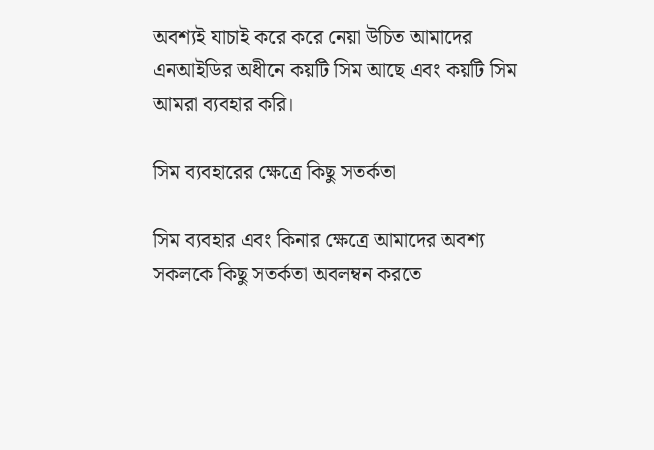অবশ্যই যাচাই করে করে নেয়া উচিত আমাদের এনআইডির অধীনে কয়টি সিম আছে এবং কয়টি সিম আমরা ব্যবহার করি।

সিম ব্যবহারের ক্ষেত্রে কিছু সতর্কতা

সিম ব্যবহার এবং কিনার ক্ষেত্রে আমাদের অবশ্য সকলকে কিছু সতর্কতা অবলম্বন করতে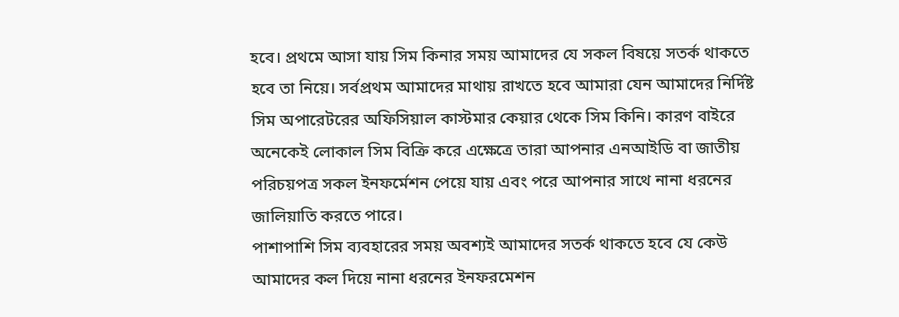হবে। প্রথমে আসা যায় সিম কিনার সময় আমাদের যে সকল বিষয়ে সতর্ক থাকতে হবে তা নিয়ে। সর্বপ্রথম আমাদের মাথায় রাখতে হবে আমারা যেন আমাদের নির্দিষ্ট সিম অপারেটরের অফিসিয়াল কাস্টমার কেয়ার থেকে সিম কিনি। কারণ বাইরে অনেকেই লোকাল সিম বিক্রি করে এক্ষেত্রে তারা আপনার এনআইডি বা জাতীয় পরিচয়পত্র সকল ইনফর্মেশন পেয়ে যায় এবং পরে আপনার সাথে নানা ধরনের জালিয়াতি করতে পারে।
পাশাপাশি সিম ব্যবহারের সময় অবশ্যই আমাদের সতর্ক থাকতে হবে যে কেউ আমাদের কল দিয়ে নানা ধরনের ইনফরমেশন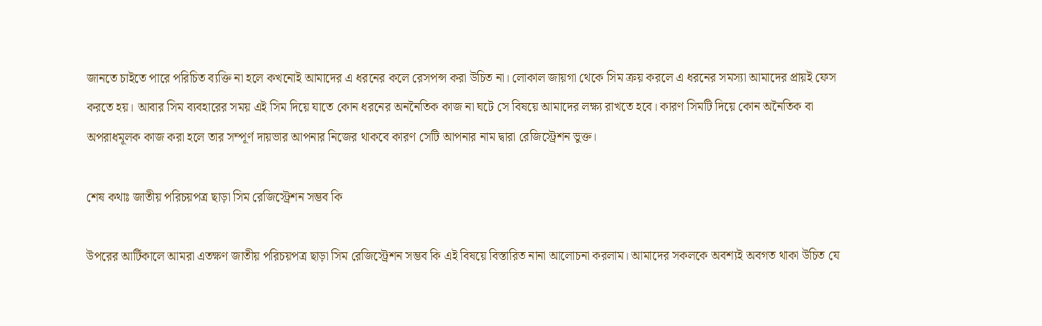জানতে চাইতে পারে পরিচিত ব্যক্তি না হলে কখনোই আমাদের এ ধরনের কলে রেসপন্স করা উচিত না। লোকাল জায়গা থেকে সিম ক্রয় করলে এ ধরনের সমস্যা আমাদের প্রায়ই ফেস করতে হয়। আবার সিম ব্যবহারের সময় এই সিম দিয়ে যাতে কোন ধরনের অননৈতিক কাজ না ঘটে সে বিষয়ে আমাদের লক্ষ্য রাখতে হবে। কারণ সিমটি দিয়ে কোন অনৈতিক বা অপরাধমূলক কাজ করা হলে তার সম্পূর্ণ দায়ভার আপনার নিজের থাকবে কারণ সেটি আপনার নাম দ্বারা রেজিস্ট্রেশন ভুক্ত।

শেষ কথাঃ জাতীয় পরিচয়পত্র ছাড়া সিম রেজিস্ট্রেশন সম্ভব কি

উপরের আর্টিকালে আমরা এতক্ষণ জাতীয় পরিচয়পত্র ছাড়া সিম রেজিস্ট্রেশন সম্ভব কি এই বিষয়ে বিস্তারিত নানা আলোচনা করলাম। আমাদের সকলকে অবশ্যই অবগত থাকা উচিত যে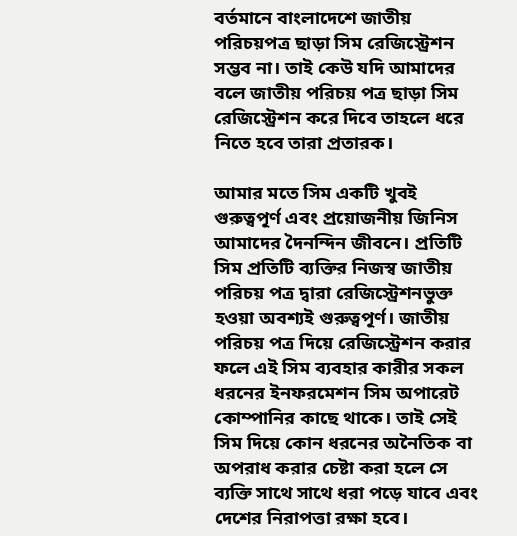বর্তমানে বাংলাদেশে জাতীয় পরিচয়পত্র ছাড়া সিম রেজিস্ট্রেশন সম্ভব না। তাই কেউ যদি আমাদের বলে জাতীয় পরিচয় পত্র ছাড়া সিম রেজিস্ট্রেশন করে দিবে তাহলে ধরে নিতে হবে তারা প্রতারক।

আমার মতে সিম একটি খুবই গুরুত্বপূর্ণ এবং প্রয়োজনীয় জিনিস আমাদের দৈনন্দিন জীবনে। প্রতিটি সিম প্রতিটি ব্যক্তির নিজস্ব জাতীয় পরিচয় পত্র দ্বারা রেজিস্ট্রেশনভুক্ত হওয়া অবশ্যই গুরুত্বপূর্ণ। জাতীয় পরিচয় পত্র দিয়ে রেজিস্ট্রেশন করার ফলে এই সিম ব্যবহার কারীর সকল ধরনের ইনফরমেশন সিম অপারেট কোম্পানির কাছে থাকে। তাই সেই সিম দিয়ে কোন ধরনের অনৈতিক বা অপরাধ করার চেষ্টা করা হলে সে ব্যক্তি সাথে সাথে ধরা পড়ে যাবে এবং দেশের নিরাপত্তা রক্ষা হবে।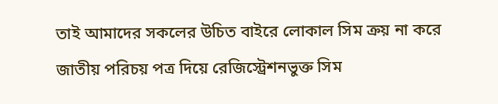তাই আমাদের সকলের উচিত বাইরে লোকাল সিম ক্রয় না করে জাতীয় পরিচয় পত্র দিয়ে রেজিস্ট্রেশনভুক্ত সিম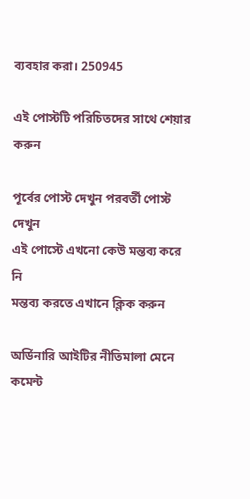ব্যবহার করা। 250945

এই পোস্টটি পরিচিতদের সাথে শেয়ার করুন

পূর্বের পোস্ট দেখুন পরবর্তী পোস্ট দেখুন
এই পোস্টে এখনো কেউ মন্তব্য করে নি
মন্তব্য করতে এখানে ক্লিক করুন

অর্ডিনারি আইটির নীতিমালা মেনে কমেন্ট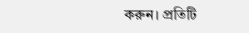করুন। প্রতিটি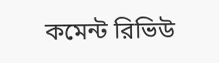কমেন্ট রিভিউ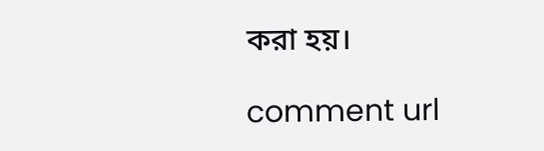করা হয়।

comment url